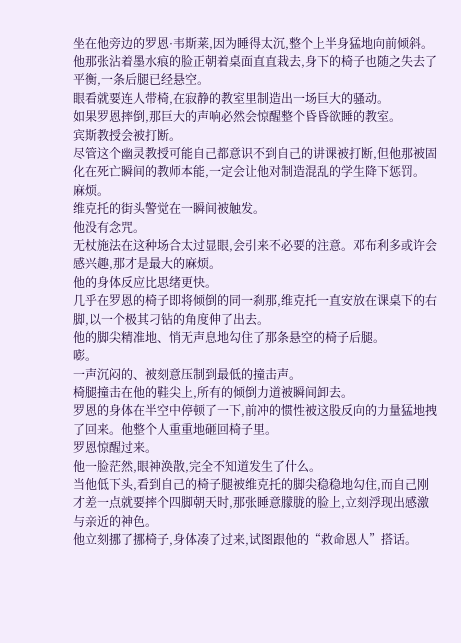坐在他旁边的罗恩·韦斯莱,因为睡得太沉,整个上半身猛地向前倾斜。
他那张沾着墨水痕的脸正朝着桌面直直栽去,身下的椅子也随之失去了平衡,一条后腿已经悬空。
眼看就要连人带椅,在寂静的教室里制造出一场巨大的骚动。
如果罗恩摔倒,那巨大的声响必然会惊醒整个昏昏欲睡的教室。
宾斯教授会被打断。
尽管这个幽灵教授可能自己都意识不到自己的讲课被打断,但他那被固化在死亡瞬间的教师本能,一定会让他对制造混乱的学生降下惩罚。
麻烦。
维克托的街头警觉在一瞬间被触发。
他没有念咒。
无杖施法在这种场合太过显眼,会引来不必要的注意。邓布利多或许会感兴趣,那才是最大的麻烦。
他的身体反应比思绪更快。
几乎在罗恩的椅子即将倾倒的同一刹那,维克托一直安放在课桌下的右脚,以一个极其刁钻的角度伸了出去。
他的脚尖精准地、悄无声息地勾住了那条悬空的椅子后腿。
嘭。
一声沉闷的、被刻意压制到最低的撞击声。
椅腿撞击在他的鞋尖上,所有的倾倒力道被瞬间卸去。
罗恩的身体在半空中停顿了一下,前冲的惯性被这股反向的力量猛地拽了回来。他整个人重重地砸回椅子里。
罗恩惊醒过来。
他一脸茫然,眼神涣散,完全不知道发生了什么。
当他低下头,看到自己的椅子腿被维克托的脚尖稳稳地勾住,而自己刚才差一点就要摔个四脚朝天时,那张睡意朦胧的脸上,立刻浮现出感激与亲近的神色。
他立刻挪了挪椅子,身体凑了过来,试图跟他的“救命恩人”搭话。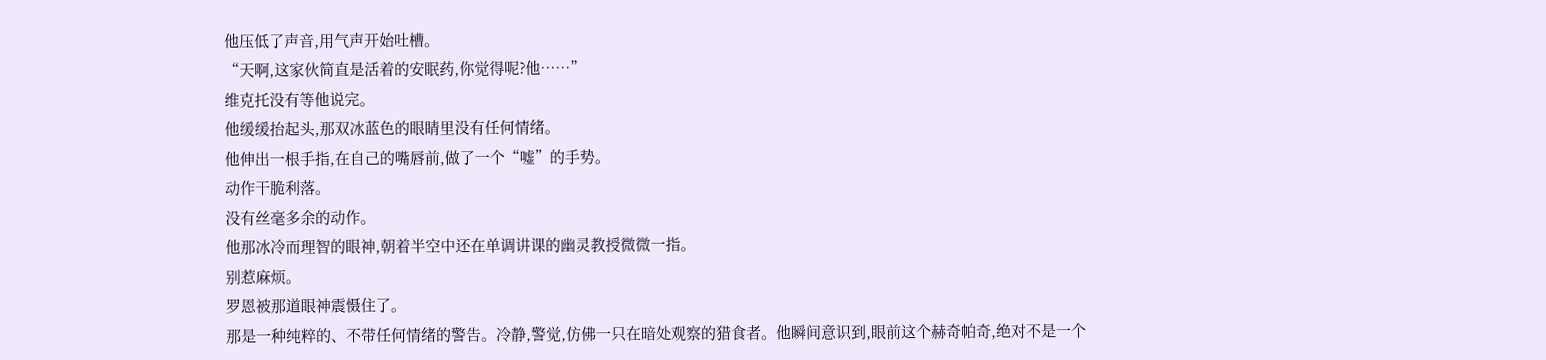他压低了声音,用气声开始吐槽。
“天啊,这家伙简直是活着的安眠药,你觉得呢?他……”
维克托没有等他说完。
他缓缓抬起头,那双冰蓝色的眼睛里没有任何情绪。
他伸出一根手指,在自己的嘴唇前,做了一个“嘘”的手势。
动作干脆利落。
没有丝毫多余的动作。
他那冰冷而理智的眼神,朝着半空中还在单调讲课的幽灵教授微微一指。
别惹麻烦。
罗恩被那道眼神震慑住了。
那是一种纯粹的、不带任何情绪的警告。冷静,警觉,仿佛一只在暗处观察的猎食者。他瞬间意识到,眼前这个赫奇帕奇,绝对不是一个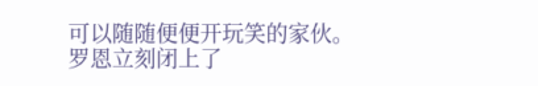可以随随便便开玩笑的家伙。
罗恩立刻闭上了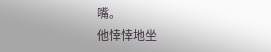嘴。
他悻悻地坐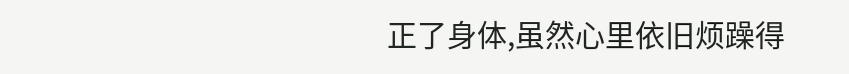正了身体,虽然心里依旧烦躁得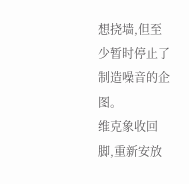想挠墙,但至少暂时停止了制造噪音的企图。
维克象收回脚,重新安放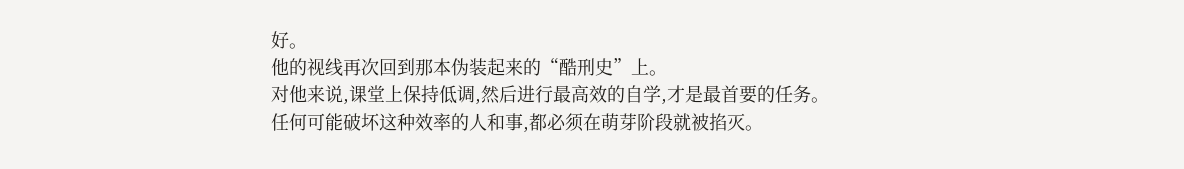好。
他的视线再次回到那本伪装起来的“酷刑史”上。
对他来说,课堂上保持低调,然后进行最高效的自学,才是最首要的任务。任何可能破坏这种效率的人和事,都必须在萌芽阶段就被掐灭。